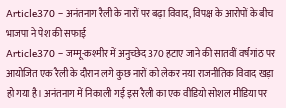Article370 – अनंतनाग रैली के नारों पर बढ़ा विवाद, विपक्ष के आरोपों के बीच भाजपा ने पेश की सफाई
Article370 – जम्मू-कश्मीर में अनुच्छेद 370 हटाए जाने की सातवीं वर्षगांठ पर आयोजित एक रैली के दौरान लगे कुछ नारों को लेकर नया राजनीतिक विवाद खड़ा हो गया है। अनंतनाग में निकाली गई इस रैली का एक वीडियो सोशल मीडिया पर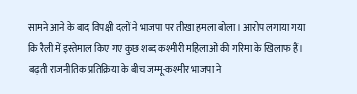सामने आने के बाद विपक्षी दलों ने भाजपा पर तीखा हमला बोला। आरोप लगाया गया कि रैली में इस्तेमाल किए गए कुछ शब्द कश्मीरी महिलाओं की गरिमा के खिलाफ हैं। बढ़ती राजनीतिक प्रतिक्रिया के बीच जम्मू-कश्मीर भाजपा ने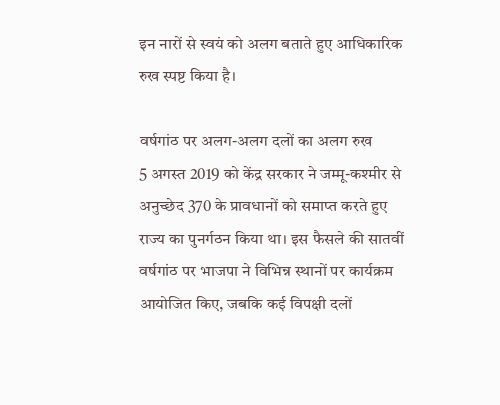इन नारों से स्वयं को अलग बताते हुए आधिकारिक रुख स्पष्ट किया है।

वर्षगांठ पर अलग-अलग दलों का अलग रुख
5 अगस्त 2019 को केंद्र सरकार ने जम्मू-कश्मीर से अनुच्छेद 370 के प्रावधानों को समाप्त करते हुए राज्य का पुनर्गठन किया था। इस फैसले की सातवीं वर्षगांठ पर भाजपा ने विभिन्न स्थानों पर कार्यक्रम आयोजित किए, जबकि कई विपक्षी दलों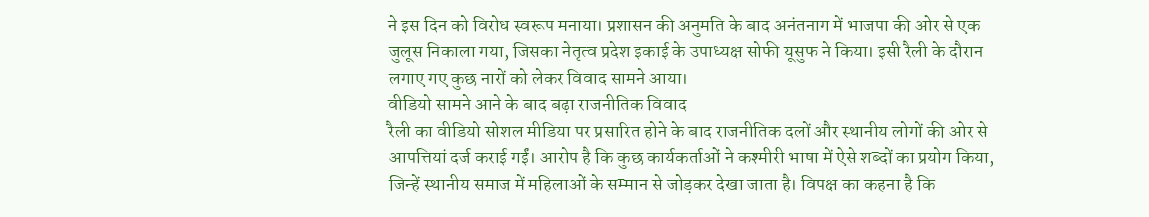ने इस दिन को विरोध स्वरूप मनाया। प्रशासन की अनुमति के बाद अनंतनाग में भाजपा की ओर से एक जुलूस निकाला गया, जिसका नेतृत्व प्रदेश इकाई के उपाध्यक्ष सोफी यूसुफ ने किया। इसी रैली के दौरान लगाए गए कुछ नारों को लेकर विवाद सामने आया।
वीडियो सामने आने के बाद बढ़ा राजनीतिक विवाद
रैली का वीडियो सोशल मीडिया पर प्रसारित होने के बाद राजनीतिक दलों और स्थानीय लोगों की ओर से आपत्तियां दर्ज कराई गईं। आरोप है कि कुछ कार्यकर्ताओं ने कश्मीरी भाषा में ऐसे शब्दों का प्रयोग किया, जिन्हें स्थानीय समाज में महिलाओं के सम्मान से जोड़कर देखा जाता है। विपक्ष का कहना है कि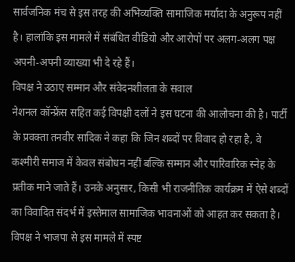सार्वजनिक मंच से इस तरह की अभिव्यक्ति सामाजिक मर्यादा के अनुरूप नहीं है। हालांकि इस मामले में संबंधित वीडियो और आरोपों पर अलग-अलग पक्ष अपनी-अपनी व्याख्या भी दे रहे हैं।
विपक्ष ने उठाए सम्मान और संवेदनशीलता के सवाल
नेशनल कॉन्फ्रेंस सहित कई विपक्षी दलों ने इस घटना की आलोचना की है। पार्टी के प्रवक्ता तनवीर सादिक ने कहा कि जिन शब्दों पर विवाद हो रहा है, वे कश्मीरी समाज में केवल संबोधन नहीं बल्कि सम्मान और पारिवारिक स्नेह के प्रतीक माने जाते हैं। उनके अनुसार, किसी भी राजनीतिक कार्यक्रम में ऐसे शब्दों का विवादित संदर्भ में इस्तेमाल सामाजिक भावनाओं को आहत कर सकता है। विपक्ष ने भाजपा से इस मामले में स्पष्ट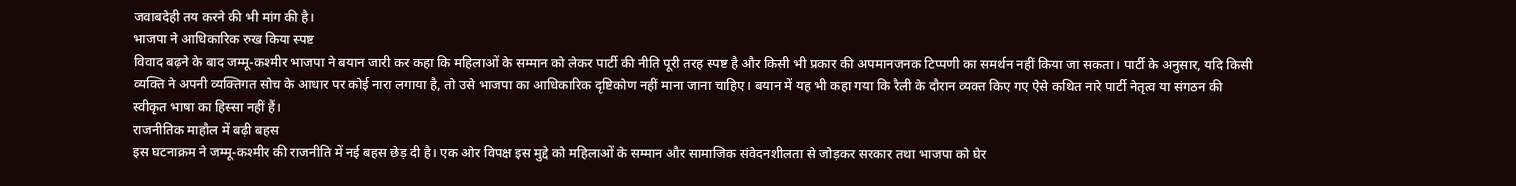जवाबदेही तय करने की भी मांग की है।
भाजपा ने आधिकारिक रुख किया स्पष्ट
विवाद बढ़ने के बाद जम्मू-कश्मीर भाजपा ने बयान जारी कर कहा कि महिलाओं के सम्मान को लेकर पार्टी की नीति पूरी तरह स्पष्ट है और किसी भी प्रकार की अपमानजनक टिप्पणी का समर्थन नहीं किया जा सकता। पार्टी के अनुसार, यदि किसी व्यक्ति ने अपनी व्यक्तिगत सोच के आधार पर कोई नारा लगाया है, तो उसे भाजपा का आधिकारिक दृष्टिकोण नहीं माना जाना चाहिए। बयान में यह भी कहा गया कि रैली के दौरान व्यक्त किए गए ऐसे कथित नारे पार्टी नेतृत्व या संगठन की स्वीकृत भाषा का हिस्सा नहीं हैं।
राजनीतिक माहौल में बढ़ी बहस
इस घटनाक्रम ने जम्मू-कश्मीर की राजनीति में नई बहस छेड़ दी है। एक ओर विपक्ष इस मुद्दे को महिलाओं के सम्मान और सामाजिक संवेदनशीलता से जोड़कर सरकार तथा भाजपा को घेर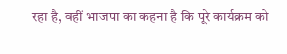रहा है, वहीं भाजपा का कहना है कि पूरे कार्यक्रम को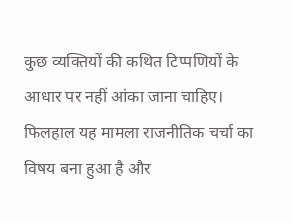कुछ व्यक्तियों की कथित टिप्पणियों के आधार पर नहीं आंका जाना चाहिए। फिलहाल यह मामला राजनीतिक चर्चा का विषय बना हुआ है और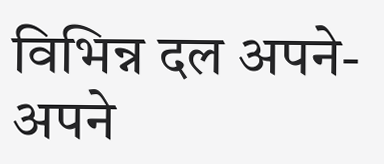विभिन्न दल अपने-अपने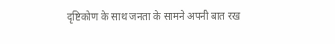दृष्टिकोण के साथ जनता के सामने अपनी बात रख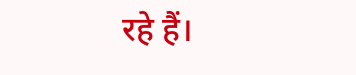रहे हैं।